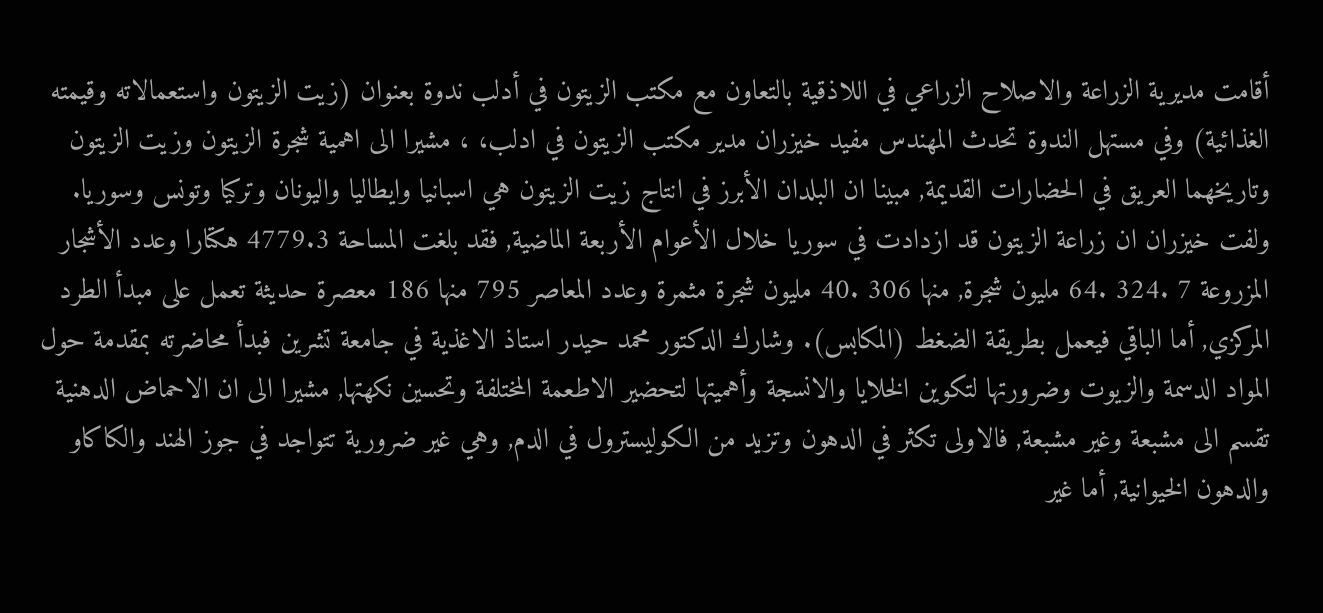أقامت مديرية الزراعة والاصلاح الزراعي في اللاذقية بالتعاون مع مكتب الزيتون في أدلب ندوة بعنوان (زيت الزيتون واستعمالاته وقيمته الغذائية) وفي مستهل الندوة تحدث المهندس مفيد خيزران مدير مكتب الزيتون في ادلب، ، مشيرا الى اهمية شجرة الزيتون وزيت الزيتون وتاريخهما العريق في الحضارات القديمة, مبينا ان البلدان الأبرز في انتاج زيت الزيتون هي اسبانيا وايطاليا واليونان وتركيا وتونس وسوريا. ولفت خيزران ان زراعة الزيتون قد ازدادت في سوريا خلال الأعوام الأربعة الماضية, فقد بلغت المساحة 4779.3 هكتارا وعدد الأشجار المزروعة 7 .324 .64 مليون شجرة, منها 306 .40 مليون شجرة مثمرة وعدد المعاصر 795 منها 186 معصرة حديثة تعمل على مبدأ الطرد المركزي, أما الباقي فيعمل بطريقة الضغط (المكابس). وشارك الدكتور محمد حيدر استاذ الاغذية في جامعة تشرين فبدأ محاضرته بمقدمة حول المواد الدسمة والزيوت وضرورتها لتكوين الخلايا والانسجة وأهميتها لتحضير الاطعمة المختلفة وتحسين نكهتها, مشيرا الى ان الاحماض الدهنية تقسم الى مشبعة وغير مشبعة, فالاولى تكثر في الدهون وتزيد من الكوليسترول في الدم, وهي غير ضرورية تتواجد في جوز الهند والكاكاو والدهون الخيوانية, أما غير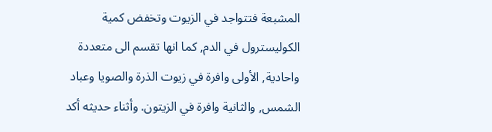المشبعة فتتواجد في الزيوت وتخفض كمية الكوليسترول في الدم, كما انها تقسم الى متعددة واحادية, الأولى وافرة في زيوت الذرة والصويا وعباد الشمس, والثانية وافرة في الزيتون. وأثناء حديثه أكد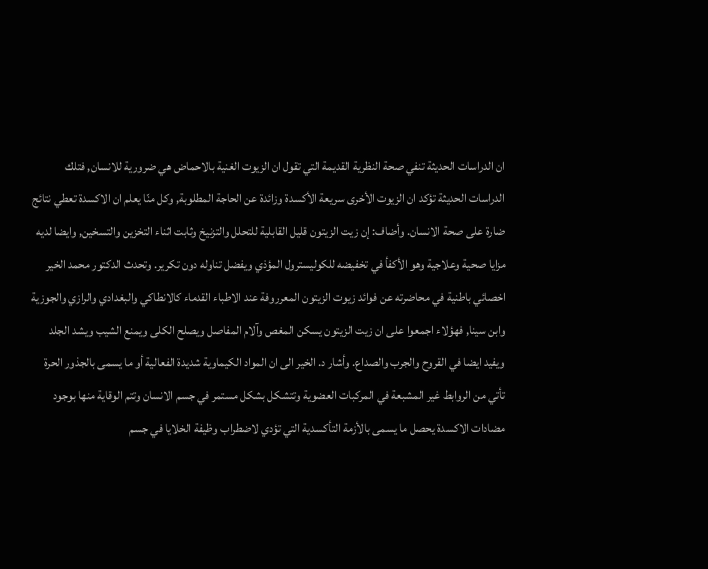ان الدراسات الحديثة تنفي صحة النظرية القديمة التي تقول ان الزيوت الغنية بالاحماض هي ضرورية للانسان, فتلك الدراسات الحديثة تؤكد ان الزيوت الأخرى سريعة الأكسدة وزائدة عن الحاجة المطلوبة, وكل منّا يعلم ان الاكسدة تعطي نتائج ضارة على صحة الانسان. وأضاف: إن زيت الزيتون قليل القابلية للتحلل والتزنيخ وثابت اثناء التخزين والتسخين, وايضا لديه مزايا صحية وعلاجية وهو الأكفأ في تخفيضه للكوليسترول المؤذي ويفضل تناوله دون تكرير. وتحدث الدكتور محمد الخير اخصائي باطنية في محاضرته عن فوائد زيوت الزيتون المعرروفة عند الاطباء القدماء كالانطاكي والبغدادي والرازي والجوزية وابن سينا, فهؤلاء اجمعوا على ان زيت الزيتون يسكن المغص وآلام المفاصل ويصلح الكلى ويمنع الشيب ويشد الجلد ويفيد ايضا في القروح والجرب والصداع. وأشار د. الخير الى ان المواد الكيماوية شديدة الفعالية أو ما يسمى بالجذور الحرة تأتي من الروابط غير المشبعة في المركبات العضوية وتتشكل بشكل مستمر في جسم الانسان وتتم الوقاية منها بوجود مضادات الاكسدة يحصل ما يسمى بالأزمة التأكسدية التي تؤدي لاضطراب وظيفة الخلايا في جسم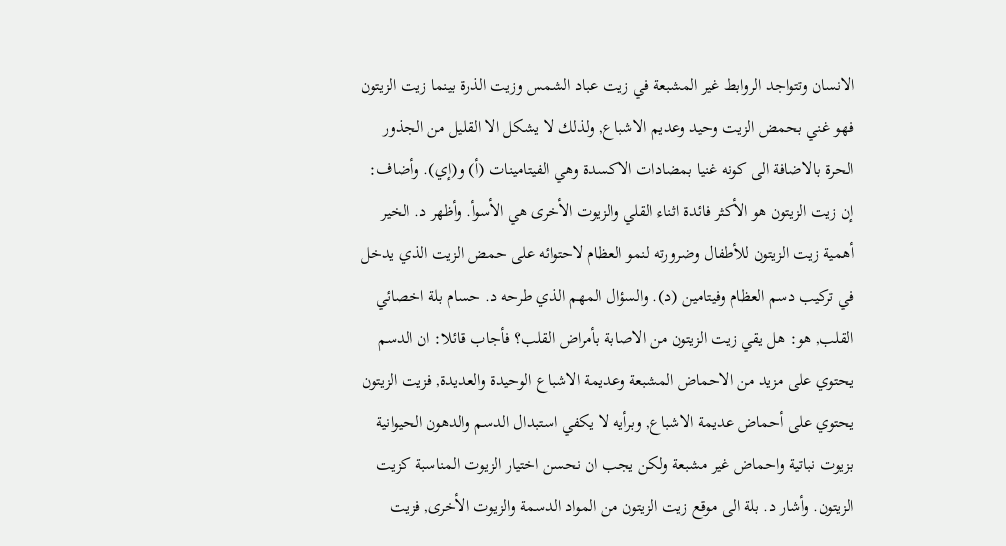الانسان وتتواجد الروابط غير المشبعة في زيت عباد الشمس وزيت الذرة بينما زيت الزيتون فهو غني بحمض الزيت وحيد وعديم الاشباع, ولذلك لا يشكل الا القليل من الجذور الحرة بالاضافة الى كونه غنيا بمضادات الاكسدة وهي الفيتامينات (أ) و(إي). وأضاف: إن زيت الزيتون هو الأكثر فائدة اثناء القلي والزيوت الأخرى هي الأسوأ. وأظهر د. الخير أهمية زيت الزيتون للأطفال وضرورته لنمو العظام لاحتوائه على حمض الزيت الذي يدخل في تركيب دسم العظام وفيتامين (د). والسؤال المهم الذي طرحه د. حسام بلة اخصائي القلب, هو: هل يقي زيت الزيتون من الاصابة بأمراض القلب؟ فأجاب قائلا: ان الدسم يحتوي على مزيد من الاحماض المشبعة وعديمة الاشباع الوحيدة والعديدة, فزيت الزيتون يحتوي على أحماض عديمة الاشباع, وبرأيه لا يكفي استبدال الدسم والدهون الحيوانية بزيوت نباتية واحماض غير مشبعة ولكن يجب ان نحسن اختيار الزيوت المناسبة كزيت الزيتون. وأشار د. بلة الى موقع زيت الزيتون من المواد الدسمة والزيوت الأخرى, فزيت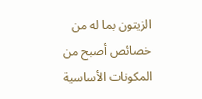الزيتون بما له من خصائص أصبح من المكونات الأساسية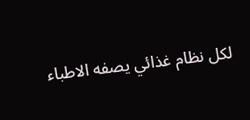لكل نظام غذائي يصفه الاطباء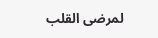لمرضى القلب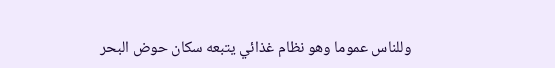وللناس عموما وهو نظام غذائي يتبعه سكان حوض البحر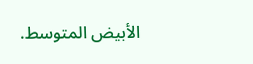الأبيض المتوسط.